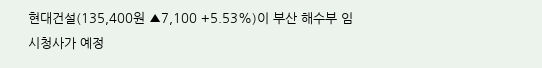현대건설(135,400원 ▲7,100 +5.53%)이 부산 해수부 임시청사가 예정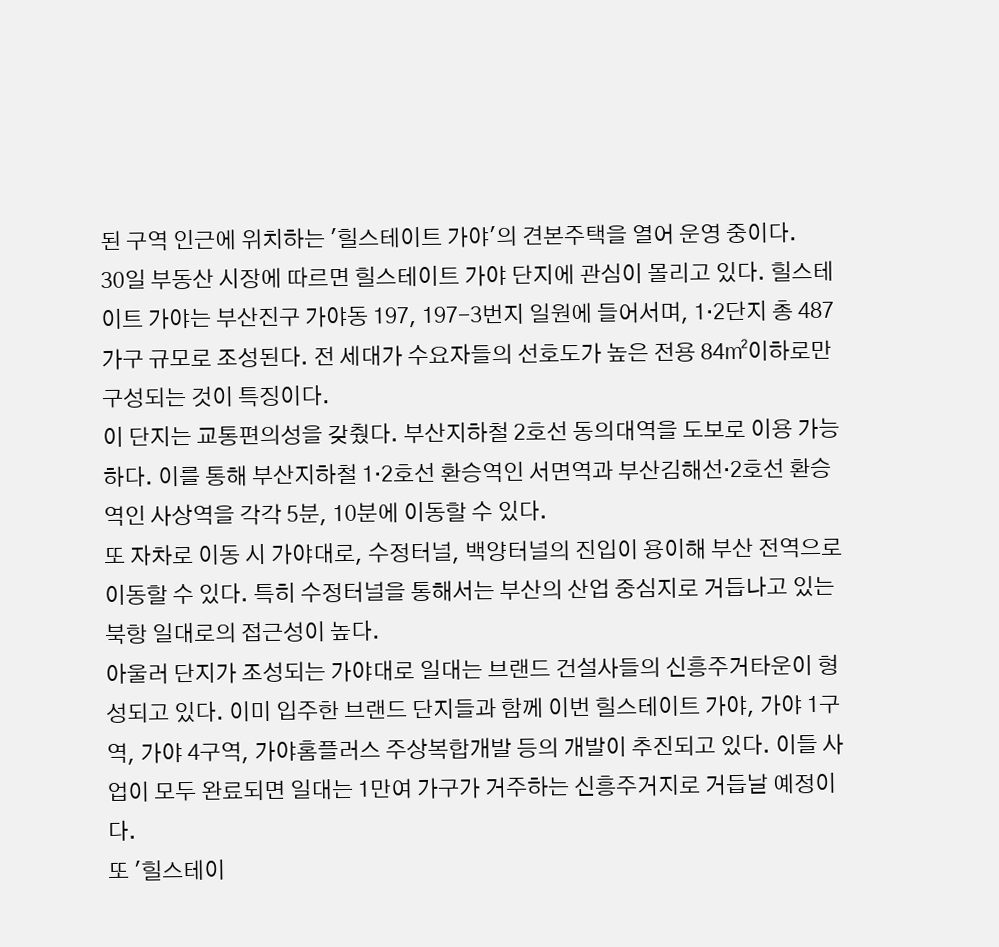된 구역 인근에 위치하는 '힐스테이트 가야'의 견본주택을 열어 운영 중이다.
30일 부동산 시장에 따르면 힐스테이트 가야 단지에 관심이 몰리고 있다. 힐스테이트 가야는 부산진구 가야동 197, 197-3번지 일원에 들어서며, 1·2단지 총 487가구 규모로 조성된다. 전 세대가 수요자들의 선호도가 높은 전용 84㎡이하로만 구성되는 것이 특징이다.
이 단지는 교통편의성을 갖췄다. 부산지하철 2호선 동의대역을 도보로 이용 가능하다. 이를 통해 부산지하철 1·2호선 환승역인 서면역과 부산김해선·2호선 환승역인 사상역을 각각 5분, 10분에 이동할 수 있다.
또 자차로 이동 시 가야대로, 수정터널, 백양터널의 진입이 용이해 부산 전역으로 이동할 수 있다. 특히 수정터널을 통해서는 부산의 산업 중심지로 거듭나고 있는 북항 일대로의 접근성이 높다.
아울러 단지가 조성되는 가야대로 일대는 브랜드 건설사들의 신흥주거타운이 형성되고 있다. 이미 입주한 브랜드 단지들과 함께 이번 힐스테이트 가야, 가야 1구역, 가야 4구역, 가야홈플러스 주상복합개발 등의 개발이 추진되고 있다. 이들 사업이 모두 완료되면 일대는 1만여 가구가 거주하는 신흥주거지로 거듭날 예정이다.
또 '힐스테이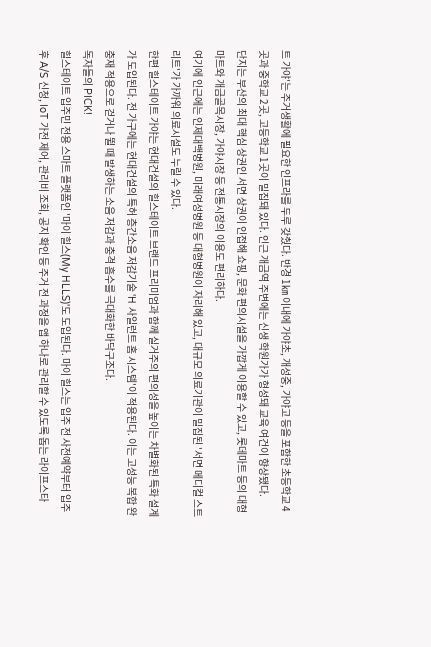트 가야'는 주거생활에 필요한 인프라를 두루 갖췄다. 반경 1㎞ 이내에 가야초, 개성중, 가야고 등을 포함한 초등학교 4곳과 중학교 2곳, 고등학교 1곳이 밀집돼 있다. 인근 개금역 주변에는 신생 학원가가 형성돼 교육 여건이 향상됐다.
단지는 부산의 최대 핵심 상권인 서면 상권이 인접해 쇼핑, 문화 편의시설을 가깝게 이용할 수 있고, 롯데마트 등의 대형마트와 개금골목시장, 가야시장 등 전통시장의 이용도 편리하다.
여기에 인근에는 인제대백병원, 미래여성병원 등 대형병원이 자리해 있고, 대규모 의료기관이 밀집된 '서면 메디컬 스트리트'가 가까워 의료시설도 누릴 수 있다.
한편 힐스테이트 가야는 현대건설의 힐스테이트 브랜드 프리미엄과 함께 실거주의 편의성을 높이는 차별화된 특화 설계가 도입된다. 전 가구에는 현대건설의 특허 층간소음 저감기술 'H 사일런트 홈 시스템'이 적용된다. 이는 고성능 복합 완충재 적용으로 걷거나 뛸 때 발생하는 소음 저감과 충격 흡수를 극대화한 바닥구조다.
독자들의 PICK!
힐스테이트 입주민 전용 스마트 플랫폼인 '마이 힐스(My HLLS)'도 도입된다. 마이 힐스는 입주 전 사전예약부터 입주 후 A/S 신청, IoT 가전 제어, 관리비 조회, 공지 확인 등 주거 전 과정을 앱 하나로 관리할 수 있도록 돕는 라이프스타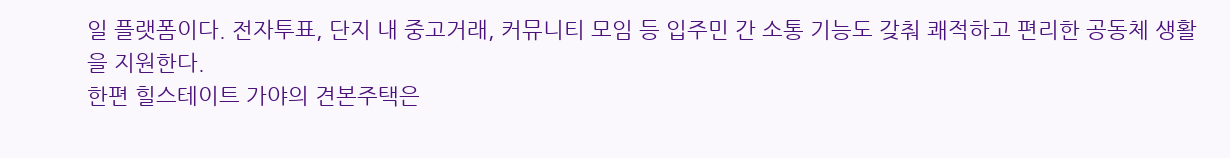일 플랫폼이다. 전자투표, 단지 내 중고거래, 커뮤니티 모임 등 입주민 간 소통 기능도 갖춰 쾌적하고 편리한 공동체 생활을 지원한다.
한편 힐스테이트 가야의 견본주택은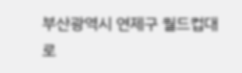부산광역시 연제구 월드컵대로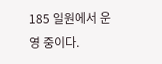185 일원에서 운영 중이다.